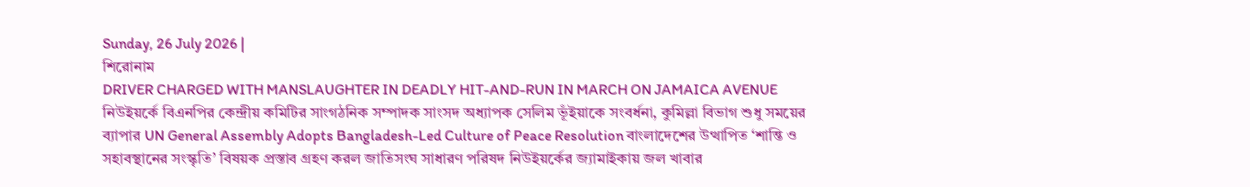Sunday, 26 July 2026 |
শিরোনাম
DRIVER CHARGED WITH MANSLAUGHTER IN DEADLY HIT-AND-RUN IN MARCH ON JAMAICA AVENUE নিউইয়র্কে বিএনপির কেন্দ্রীয় কমিটির সাংগঠনিক সম্পাদক সাংসদ অধ্যাপক সেলিম ভূঁইয়াকে সংবর্ধনা, কুমিল্লা বিভাগ শুধু সময়ের ব্যাপার UN General Assembly Adopts Bangladesh-Led Culture of Peace Resolution বাংলাদেশের উত্থাপিত ‘শান্তি ও সহাবস্থানের সংস্কৃতি’ বিষয়ক প্রস্তাব গ্রহণ করল জাতিসংঘ সাধারণ পরিষদ নিউইয়র্কের জ্যামাইকায় জল খাবার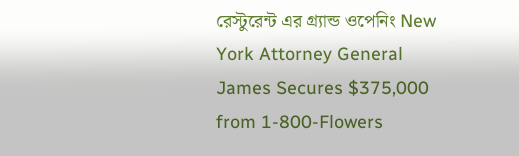রেস্টুরেন্ট এর গ্র্যান্ড ওপেনিং New York Attorney General James Secures $375,000 from 1-800-Flowers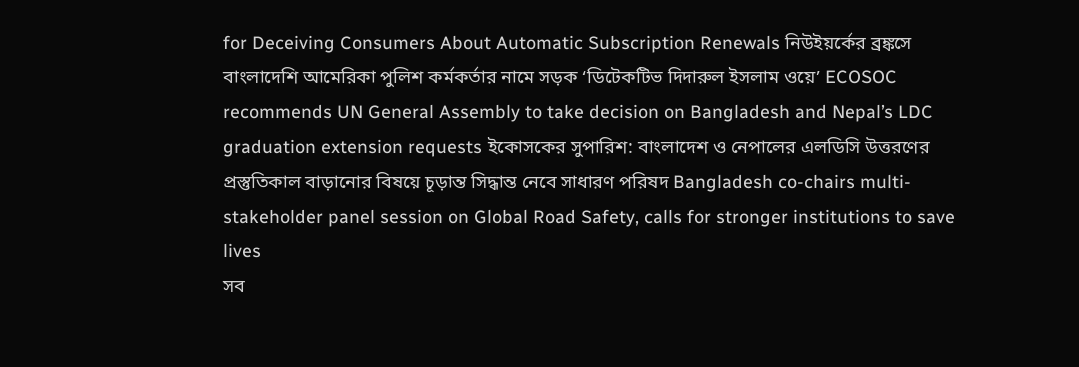for Deceiving Consumers About Automatic Subscription Renewals নিউইয়র্কের ব্রঙ্কসে বাংলাদেশি আমেরিকা পুলিশ কর্মকর্তার নামে সড়ক ‘ডিটেকটিভ দিদারুল ইসলাম ওয়ে’ ECOSOC recommends UN General Assembly to take decision on Bangladesh and Nepal’s LDC graduation extension requests ইকোসকের সুপারিশ: বাংলাদেশ ও নেপালের এলডিসি উত্তরণের প্রস্তুতিকাল বাড়ানোর বিষয়ে চূড়ান্ত সিদ্ধান্ত নেবে সাধারণ পরিষদ Bangladesh co-chairs multi-stakeholder panel session on Global Road Safety, calls for stronger institutions to save lives
সব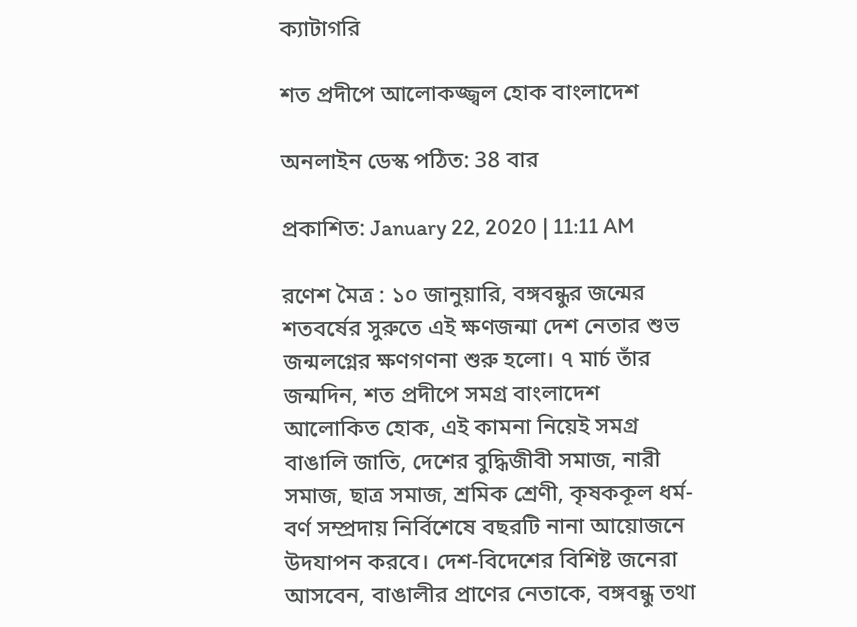ক্যাটাগরি

শত প্রদীপে আলোকজ্জ্বল হোক বাংলাদেশ

অনলাইন ডেস্ক পঠিত: 38 বার

প্রকাশিত: January 22, 2020 | 11:11 AM

রণেশ মৈত্র : ১০ জানুয়ারি, বঙ্গবন্ধুর জন্মের শতবর্ষের সুরুতে এই ক্ষণজন্মা দেশ নেতার শুভ জন্মলগ্নের ক্ষণগণনা শুরু হলো। ৭ মার্চ তাঁর জন্মদিন, শত প্রদীপে সমগ্র বাংলাদেশ আলোকিত হোক, এই কামনা নিয়েই সমগ্র বাঙালি জাতি, দেশের বুদ্ধিজীবী সমাজ, নারী সমাজ, ছাত্র সমাজ, শ্রমিক শ্রেণী, কৃষককূল ধর্ম-বর্ণ সম্প্রদায় নির্বিশেষে বছরটি নানা আয়োজনে উদযাপন করবে। দেশ-বিদেশের বিশিষ্ট জনেরা আসবেন, বাঙালীর প্রাণের নেতাকে, বঙ্গবন্ধু তথা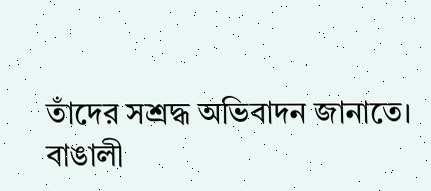তাঁদের সশ্রদ্ধ অভিবাদন জানাতে।
বাঙালী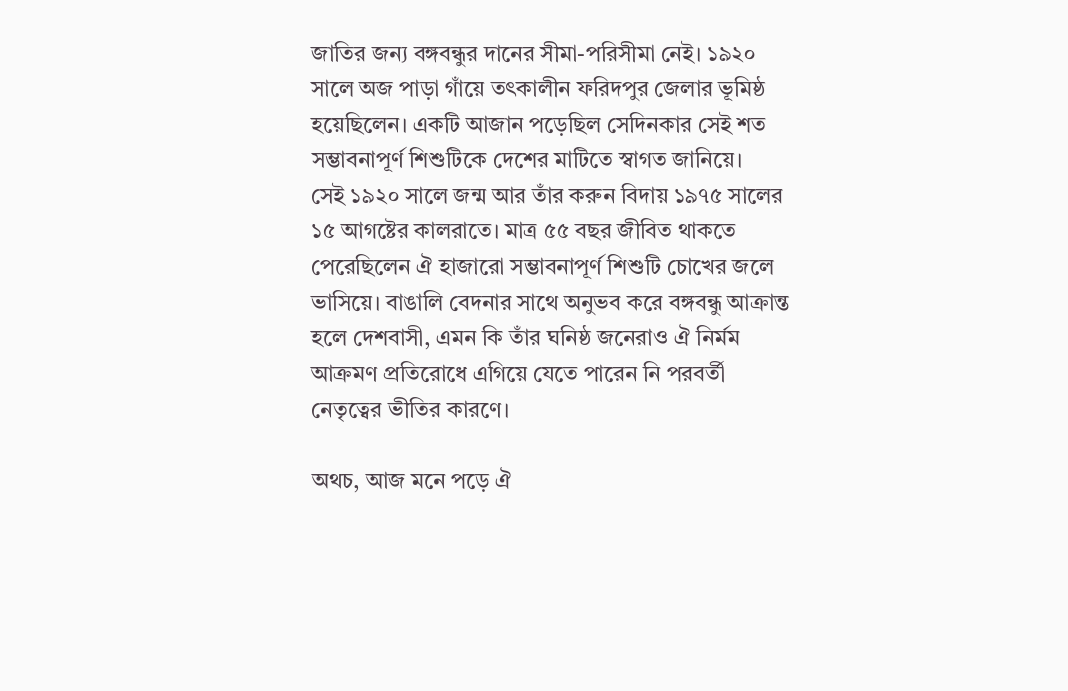জাতির জন্য বঙ্গবন্ধুর দানের সীমা-পরিসীমা নেই। ১৯২০ সালে অজ পাড়া গাঁয়ে তৎকালীন ফরিদপুর জেলার ভূমিষ্ঠ হয়েছিলেন। একটি আজান পড়েছিল সেদিনকার সেই শত সম্ভাবনাপূর্ণ শিশুটিকে দেশের মাটিতে স্বাগত জানিয়ে।
সেই ১৯২০ সালে জন্ম আর তাঁর করুন বিদায় ১৯৭৫ সালের ১৫ আগষ্টের কালরাতে। মাত্র ৫৫ বছর জীবিত থাকতে পেরেছিলেন ঐ হাজারো সম্ভাবনাপূর্ণ শিশুটি চোখের জলে ভাসিয়ে। বাঙালি বেদনার সাথে অনুভব করে বঙ্গবন্ধু আক্রান্ত হলে দেশবাসী, এমন কি তাঁর ঘনিষ্ঠ জনেরাও ঐ নির্মম আক্রমণ প্রতিরোধে এগিয়ে যেতে পারেন নি পরবর্তী নেতৃত্বের ভীতির কারণে।

অথচ, আজ মনে পড়ে ঐ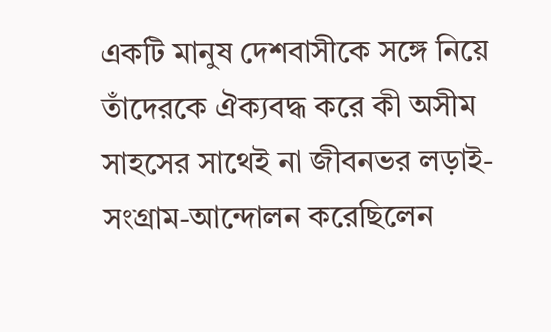একটি মানুষ দেশবাসীকে সঙ্গে নিয়ে তাঁদেরকে ঐক্যবদ্ধ করে কী অসীম সাহসের সাথেই না জীবনভর লড়াই-সংগ্রাম-আন্দোলন করেছিলেন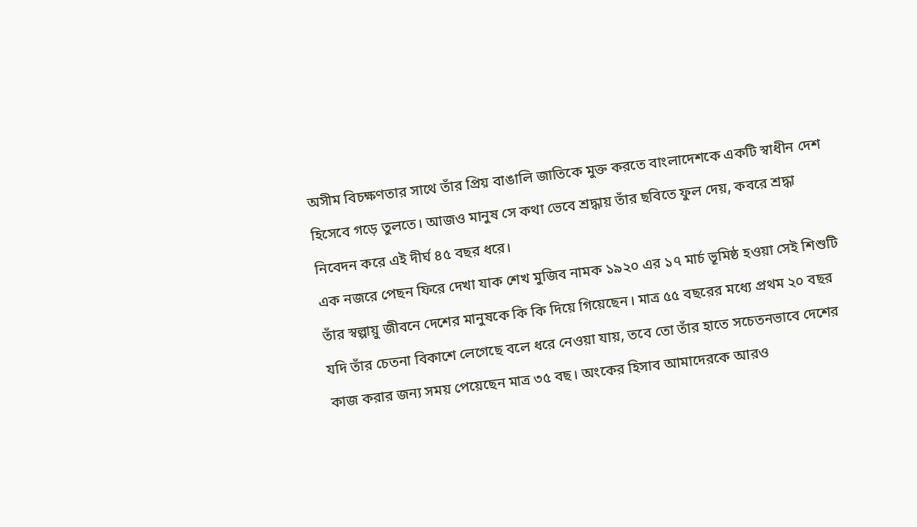অসীম বিচক্ষণতার সাথে তাঁর প্রিয় বাঙালি জাতিকে মুক্ত করতে বাংলাদেশকে একটি স্বাধীন দেশ হিসেবে গড়ে তুলতে। আজও মানুষ সে কথা ভেবে শ্রদ্ধায় তাঁর ছবিতে ফুল দেয়, কবরে শ্রদ্ধা নিবেদন করে এই দীর্ঘ ৪৫ বছর ধরে।
এক নজরে পেছন ফিরে দেখা যাক শেখ মুজিব নামক ১৯২০ এর ১৭ মার্চ ভূমিষ্ঠ হওয়া সেই শিশুটি তাঁর স্বল্পায়ু জীবনে দেশের মানুষকে কি কি দিয়ে গিয়েছেন। মাত্র ৫৫ বছরের মধ্যে প্রথম ২০ বছর যদি তাঁর চেতনা বিকাশে লেগেছে বলে ধরে নেওয়া যায়, তবে তো তাঁর হাতে সচেতনভাবে দেশের কাজ করার জন্য সময় পেয়েছেন মাত্র ৩৫ বছ। অংকের হিসাব আমাদেরকে আরও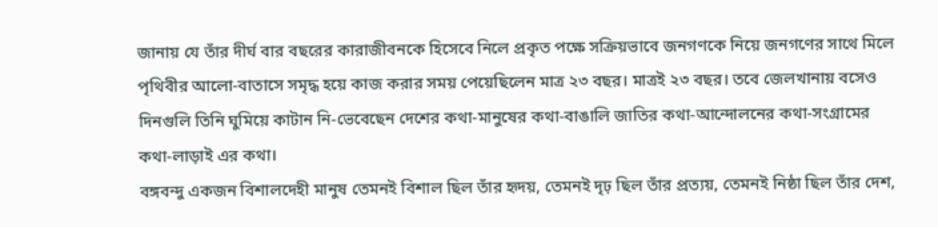জানায় যে তাঁর দীর্ঘ বার বছরের কারাজীবনকে হিসেবে নিলে প্রকৃত পক্ষে সক্রিয়ভাবে জনগণকে নিয়ে জনগণের সাথে মিলে পৃথিবীর আলো-বাতাসে সমৃদ্ধ হয়ে কাজ করার সময় পেয়েছিলেন মাত্র ২৩ বছর। মাত্রই ২৩ বছর। তবে জেলখানায় বসেও দিনগুলি তিনি ঘুমিয়ে কাটান নি-ভেবেছেন দেশের কথা-মানুষের কথা-বাঙালি জাতির কথা-আন্দোলনের কথা-সংগ্রামের কথা-লাড়াই এর কথা।
বঙ্গবন্দু একজন বিশালদেহী মানুষ তেমনই বিশাল ছিল তাঁর হৃদয়, তেমনই দৃঢ় ছিল তাঁর প্রত্যয়, তেমনই নিষ্ঠা ছিল তাঁর দেশ,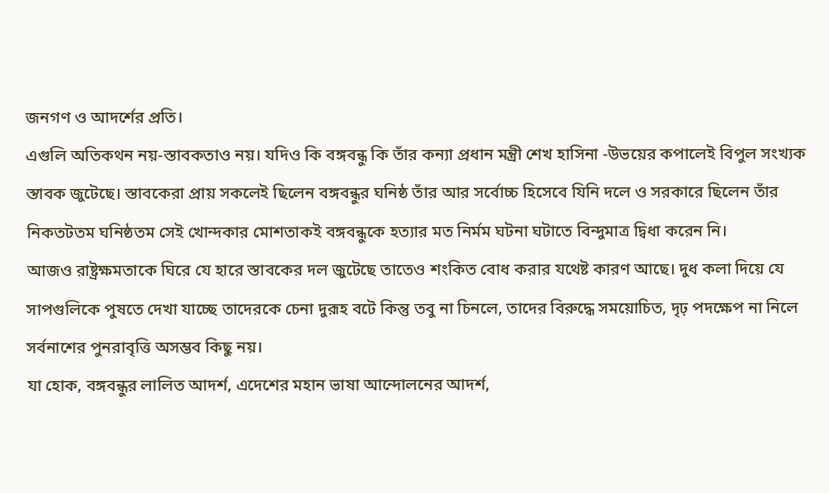জনগণ ও আদর্শের প্রতি।
এগুলি অতিকথন নয়-স্তাবকতাও নয়। যদিও কি বঙ্গবন্ধু কি তাঁর কন্যা প্রধান মন্ত্রী শেখ হাসিনা -উভয়ের কপালেই বিপুল সংখ্যক স্তাবক জুটেছে। স্তাবকেরা প্রায় সকলেই ছিলেন বঙ্গবন্ধুর ঘনিষ্ঠ তাঁর আর সর্বোচ্চ হিসেবে যিনি দলে ও সরকারে ছিলেন তাঁর নিকতটতম ঘনিষ্ঠতম সেই খোন্দকার মোশতাকই বঙ্গবন্ধুকে হত্যার মত নির্মম ঘটনা ঘটাতে বিন্দুমাত্র দ্বিধা করেন নি।
আজও রাষ্ট্রক্ষমতাকে ঘিরে যে হারে স্তাবকের দল জুটেছে তাতেও শংকিত বোধ করার যথেষ্ট কারণ আছে। দুধ কলা দিয়ে যে সাপগুলিকে পুষতে দেখা যাচ্ছে তাদেরকে চেনা দুরূহ বটে কিন্তু তবু না চিনলে, তাদের বিরুদ্ধে সময়োচিত, দৃঢ় পদক্ষেপ না নিলে সর্বনাশের পুনরাবৃত্তি অসম্ভব কিছু নয়।
যা হোক, বঙ্গবন্ধুর লালিত আদর্শ, এদেশের মহান ভাষা আন্দোলনের আদর্শ,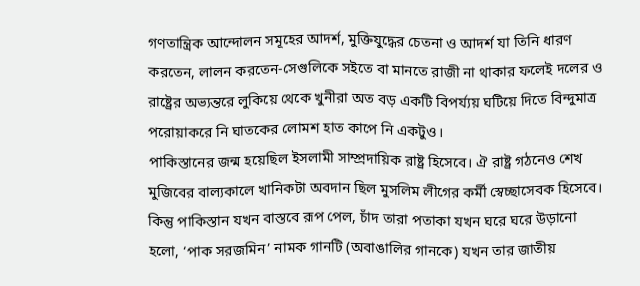গণতান্ত্রিক আন্দোলন সমূহের আদর্শ, মুক্তিযুদ্ধের চেতনা ও আদর্শ যা তিনি ধারণ করতেন, লালন করতেন-সেগুলিকে সইতে বা মানতে রাজী না থাকার ফলেই দলের ও রাষ্ট্রের অভ্যন্তরে লুকিয়ে থেকে খুনীরা অত বড় একটি বিপর্য্যয় ঘটিয়ে দিতে বিন্দুমাত্র পরোয়াকরে নি ঘাতকের লোমশ হাত কাপে নি একটুও।
পাকিস্তানের জন্ম হয়েছিল ইসলামী সাম্প্রদায়িক রাষ্ট্র হিসেবে। ঐ রাষ্ট্র গঠনেও শেখ মুজিবের বাল্যকালে খানিকটা অবদান ছিল মুসলিম লীগের কর্মী স্বেচ্ছাসেবক হিসেবে। কিন্তু পাকিস্তান যখন বাস্তবে রূপ পেল, চাঁদ তারা পতাকা যখন ঘরে ঘরে উড়ানো হলো, ‘পাক সরজমিন’ নামক গানটি (অবাঙালির গানকে) যখন তার জাতীয়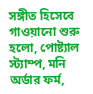সঙ্গীত হিসেবে গাওয়ানো শুরু হলো, পোষ্ট্যাল স্ট্যাম্প, মনি অর্ডার ফর্ম,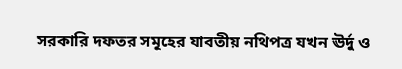সরকারি দফতর সমূহের যাবতীয় নথিপত্র যখন ঊর্দু ও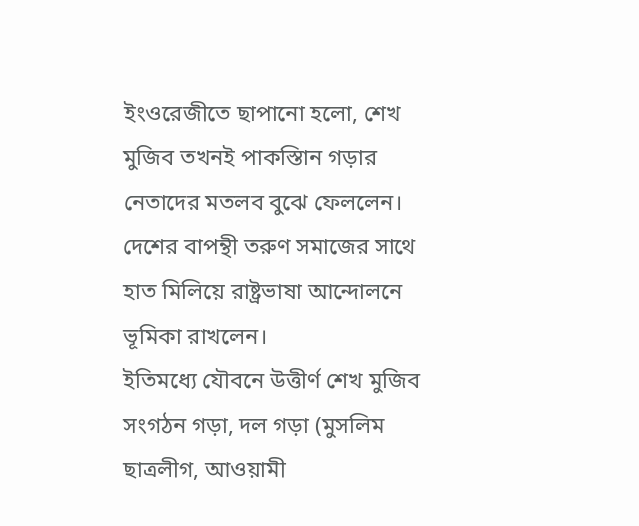ইংওরেজীতে ছাপানো হলো, শেখ মুজিব তখনই পাকস্তিান গড়ার নেতাদের মতলব বুঝে ফেললেন। দেশের বাপন্থী তরুণ সমাজের সাথে হাত মিলিয়ে রাষ্ট্রভাষা আন্দোলনে ভূমিকা রাখলেন।
ইতিমধ্যে যৌবনে উত্তীর্ণ শেখ মুজিব সংগঠন গড়া, দল গড়া (মুসলিম ছাত্রলীগ, আওয়ামী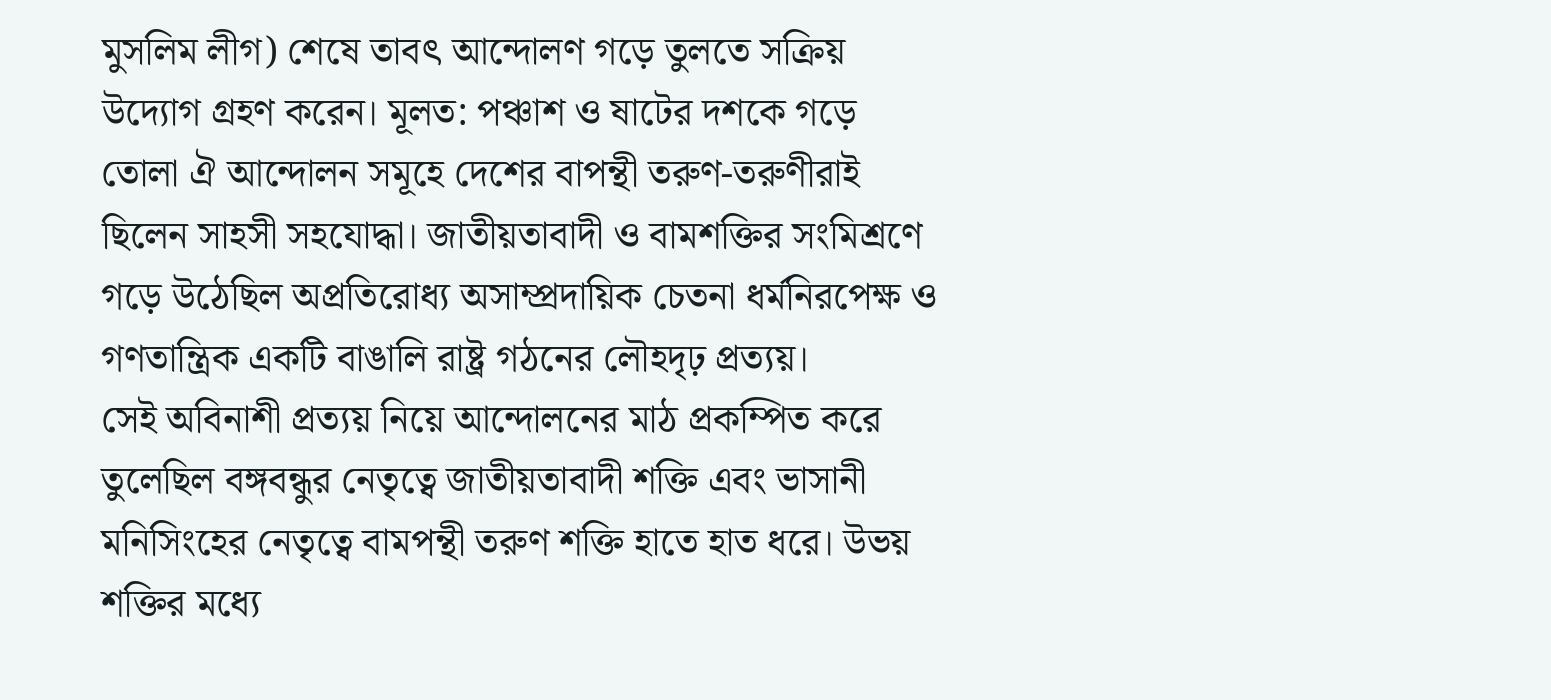মুসলিম লীগ) শেষে তাবৎ আন্দোলণ গড়ে তুলতে সক্রিয় উদ্যোগ গ্রহণ করেন। মূলত: পঞ্চাশ ও ষাটের দশকে গড়ে তোলা ঐ আন্দোলন সমূহে দেশের বাপন্থী তরুণ-তরুণীরাই ছিলেন সাহসী সহযোদ্ধা। জাতীয়তাবাদী ও বামশক্তির সংমিশ্রণে গড়ে উঠেছিল অপ্রতিরোধ্য অসাম্প্রদায়িক চেতনা ধর্মনিরপেক্ষ ও গণতান্ত্রিক একটি বাঙালি রাষ্ট্র গঠনের লৌহদৃঢ় প্রত্যয়।
সেই অবিনাশী প্রত্যয় নিয়ে আন্দোলনের মাঠ প্রকম্পিত করে তুলেছিল বঙ্গবন্ধুর নেতৃত্বে জাতীয়তাবাদী শক্তি এবং ভাসানী মনিসিংহের নেতৃত্বে বামপন্থী তরুণ শক্তি হাতে হাত ধরে। উভয় শক্তির মধ্যে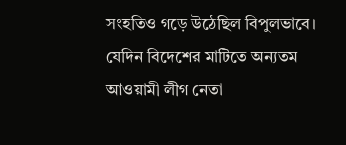সংহতিও গড়ে উঠেছিল বিপুলভাবে।
যেদিন বিদেশের মাটিতে অন্যতম আওয়ামী লীগ নেতা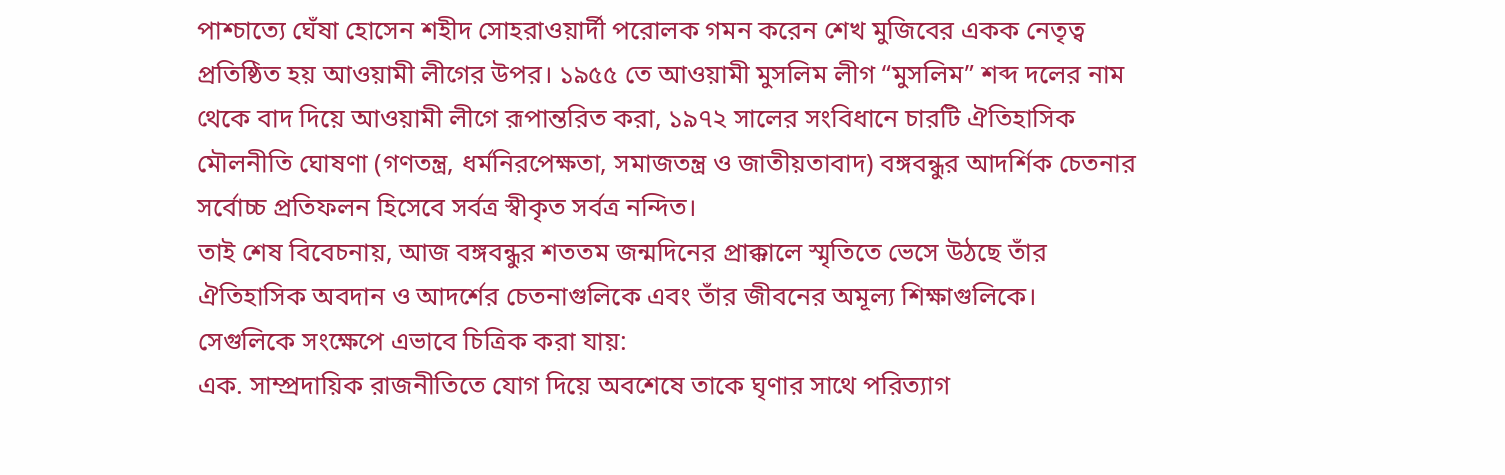পাশ্চাত্যে ঘেঁষা হোসেন শহীদ সোহরাওয়ার্দী পরোলক গমন করেন শেখ মুজিবের একক নেতৃত্ব প্রতিষ্ঠিত হয় আওয়ামী লীগের উপর। ১৯৫৫ তে আওয়ামী মুসলিম লীগ “মুসলিম” শব্দ দলের নাম থেকে বাদ দিয়ে আওয়ামী লীগে রূপান্তরিত করা, ১৯৭২ সালের সংবিধানে চারটি ঐতিহাসিক মৌলনীতি ঘোষণা (গণতন্ত্র, ধর্মনিরপেক্ষতা, সমাজতন্ত্র ও জাতীয়তাবাদ) বঙ্গবন্ধুর আদর্শিক চেতনার সর্বোচ্চ প্রতিফলন হিসেবে সর্বত্র স্বীকৃত সর্বত্র নন্দিত।
তাই শেষ বিবেচনায়, আজ বঙ্গবন্ধুর শততম জন্মদিনের প্রাক্কালে স্মৃতিতে ভেসে উঠছে তাঁর ঐতিহাসিক অবদান ও আদর্শের চেতনাগুলিকে এবং তাঁর জীবনের অমূল্য শিক্ষাগুলিকে।
সেগুলিকে সংক্ষেপে এভাবে চিত্রিক করা যায়:
এক. সাম্প্রদায়িক রাজনীতিতে যোগ দিয়ে অবশেষে তাকে ঘৃণার সাথে পরিত্যাগ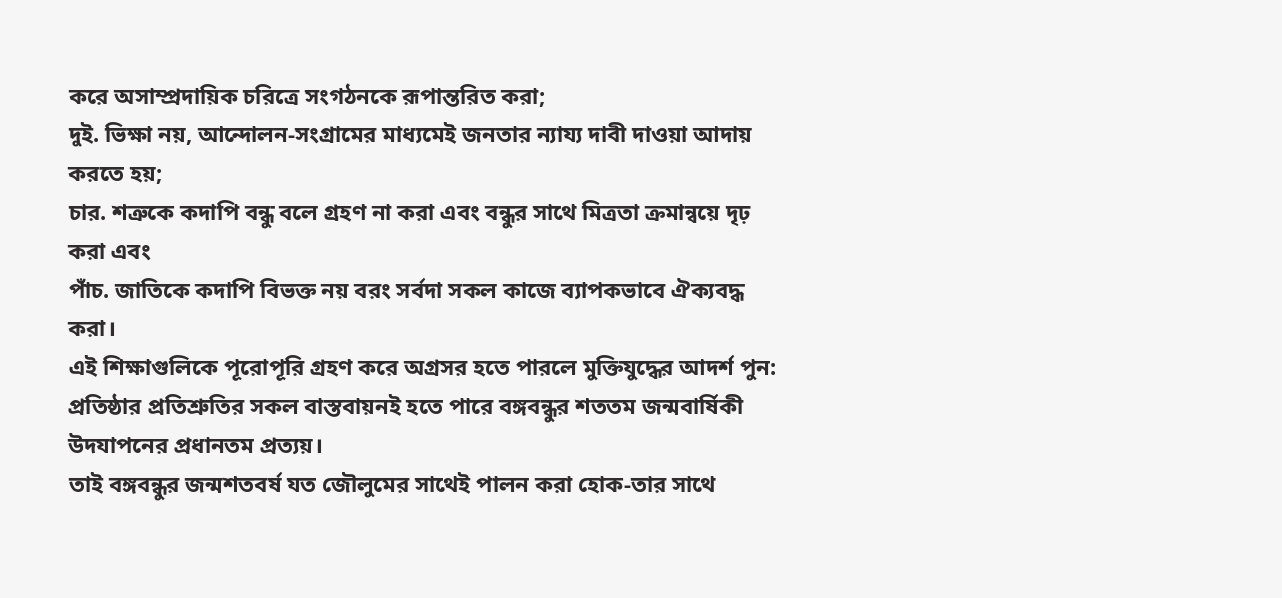করে অসাম্প্রদায়িক চরিত্রে সংগঠনকে রূপান্তরিত করা;
দুই. ভিক্ষা নয়, আন্দোলন-সংগ্রামের মাধ্যমেই জনতার ন্যায্য দাবী দাওয়া আদায় করতে হয়;
চার. শত্রুকে কদাপি বন্ধু বলে গ্রহণ না করা এবং বন্ধুর সাথে মিত্রতা ক্রমান্বয়ে দৃঢ় করা এবং
পাঁচ. জাতিকে কদাপি বিভক্ত নয় বরং সর্বদা সকল কাজে ব্যাপকভাবে ঐক্যবদ্ধ করা।
এই শিক্ষাগুলিকে পূরোপূরি গ্রহণ করে অগ্রসর হতে পারলে মুক্তিযুদ্ধের আদর্শ পুন: প্রতিষ্ঠার প্রতিশ্রুতির সকল বাস্তবায়নই হতে পারে বঙ্গবন্ধুর শততম জন্মবার্ষিকী উদযাপনের প্রধানতম প্রত্যয়।
তাই বঙ্গবন্ধুর জন্মশতবর্ষ যত জৌলুমের সাথেই পালন করা হোক-তার সাথে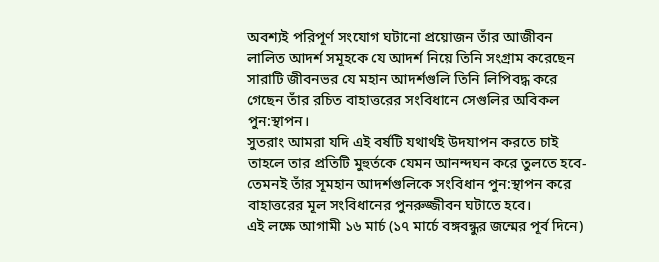অবশ্যই পরিপূর্ণ সংযোগ ঘটানো প্রয়োজন তাঁর আজীবন লালিত আদর্শ সমূহকে যে আদর্শ নিয়ে তিনি সংগ্রাম করেছেন সারাটি জীবনভর যে মহান আদর্শগুলি তিনি লিপিবদ্ধ করে গেছেন তাঁর রচিত বাহাত্তরের সংবিধানে সেগুলির অবিকল পুন:স্থাপন।
সুতরাং আমরা যদি এই বর্ষটি যথার্থই উদযাপন করতে চাই তাহলে তার প্রতিটি মুহুর্তকে যেমন আনন্দঘন করে তুলতে হবে-তেমনই তাঁর সূমহান আদর্শগুলিকে সংবিধান পুন:স্থাপন করে বাহাত্তরের মূল সংবিধানের পুনরুজ্জীবন ঘটাতে হবে।
এই লক্ষে আগামী ১৬ মার্চ (১৭ মার্চে বঙ্গবন্ধুর জন্মের পূর্ব দিনে)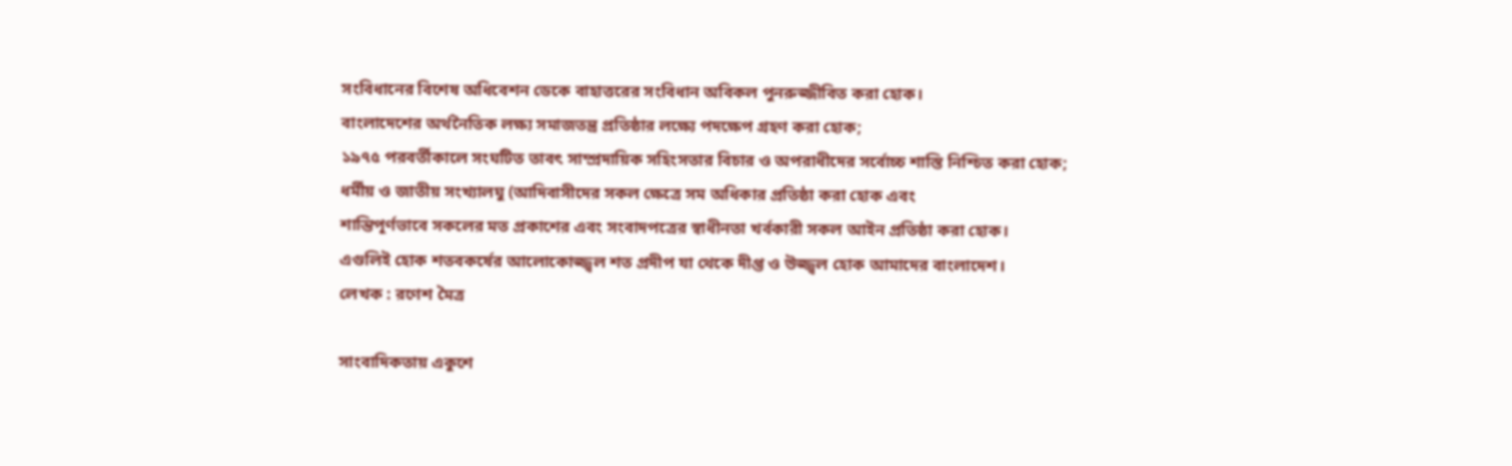সংবিধানের বিশেষ অধিবেশন ডেকে বাহাত্তরের সংবিধান অবিকল পুনরুজ্জীবিত করা হোক।
বাংলাদেশের অর্থনৈতিক লক্ষ্য সমাজতন্ত্র প্রতিষ্ঠার লক্ষ্যে পদক্ষেপ গ্রহণ করা হোক;
১৯৭৫ পরবর্তীকালে সংঘটিত তাবৎ সাম্প্রদায়িক সহিংসতার বিচার ও অপরাধীদের সর্বোচ্চ শাস্তি নিশ্চিত করা হোক;
ধর্মীয় ও জাতীয় সংখ্যালঘু (আদিবাসীদের সকল ক্ষেত্রে সম অধিকার প্রতিষ্ঠা করা হোক এবং
শান্তিপূর্ণভাবে সকলের মত প্রকাশের এবং সংবাদপত্রের স্বাধীনতা খর্বকারী সকল আইন প্রতিষ্ঠা করা হোক।
এগুলিই হোক শতবকর্ষের আলোকোজ্জ্বল শত প্রদীপ যা থেকে দীপ্ত ও উজ্জ্বল হোক আমাদের বাংলাদেশ।
লেখক : রণেশ মৈত্র

সাংবাদিকতায় একুশে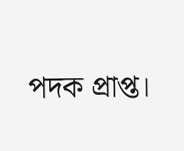পদক প্রাপ্ত।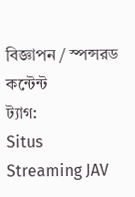বিজ্ঞাপন / স্পন্সরড কন্টেন্ট
ট্যাগ:
Situs Streaming JAV